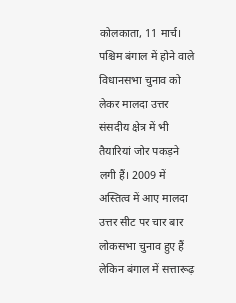कोलकाता, 11 मार्च। पश्चिम बंगाल में होने वाले विधानसभा चुनाव को लेकर मालदा उत्तर संसदीय क्षेत्र में भी तैयारियां जोर पकड़ने लगी हैं। 2009 में अस्तित्व में आए मालदा उत्तर सीट पर चार बार लोकसभा चुनाव हुए हैं लेकिन बंगाल में सत्तारूढ़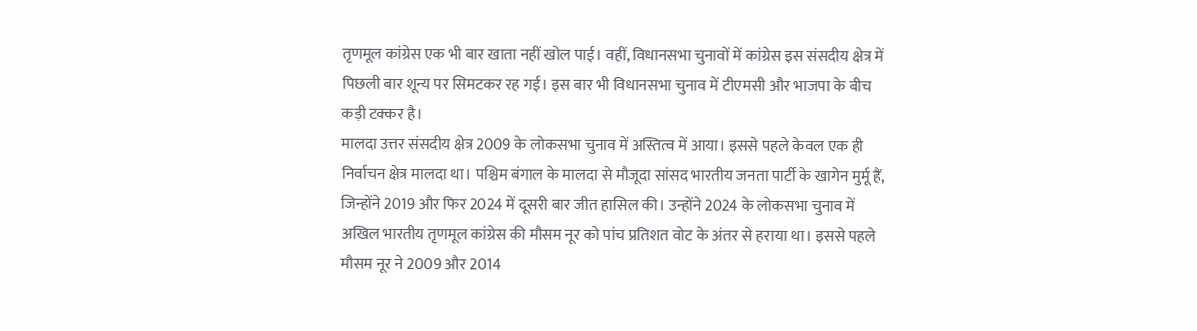तृणमूल कांग्रेस एक भी बार खाता नहीं खोल पाई। वहीं, विधानसभा चुनावों में कांग्रेस इस संसदीय क्षेत्र में पिछली बार शून्य पर सिमटकर रह गई। इस बार भी विधानसभा चुनाव में टीएमसी और भाजपा के बीच कड़ी टक्कर है।
मालदा उत्तर संसदीय क्षेत्र 2009 के लोकसभा चुनाव में अस्तित्व में आया। इससे पहले केवल एक ही निर्वाचन क्षेत्र मालदा था। पश्चिम बंगाल के मालदा से मौजूदा सांसद भारतीय जनता पार्टी के खागेन मुर्मू हैं, जिन्होंने 2019 और फिर 2024 में दूसरी बार जीत हासिल की। उन्होंने 2024 के लोकसभा चुनाव में अखिल भारतीय तृणमूल कांग्रेस की मौसम नूर को पांच प्रतिशत वोट के अंतर से हराया था। इससे पहले मौसम नूर ने 2009 और 2014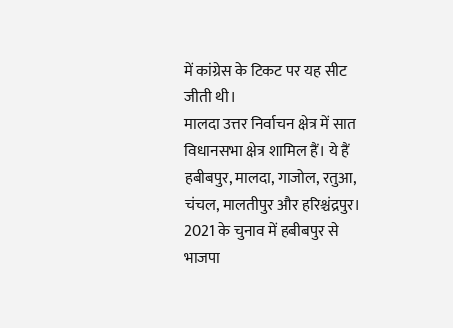में कांग्रेस के टिकट पर यह सीट जीती थी।
मालदा उत्तर निर्वाचन क्षेत्र में सात विधानसभा क्षेत्र शामिल हैं। ये हैं हबीबपुर, मालदा, गाजोल, रतुआ, चंचल, मालतीपुर और हरिश्चंद्रपुर। 2021 के चुनाव में हबीबपुर से भाजपा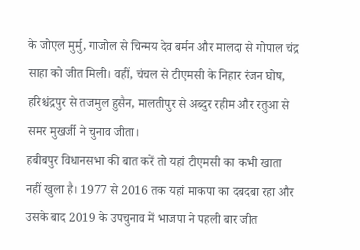के जोएल मुर्मु, गाजोल से चिन्मय देव बर्मन और मालदा से गोपाल चंद्र साहा को जीत मिली। वहीं, चंचल से टीएमसी के निहार रंजन घोष, हरिश्चंद्रपुर से तजमुल हुसैन, मालतीपुर से अब्दुर रहीम और रतुआ से समर मुखर्जी ने चुनाव जीता।
हबीबपुर विधानसभा की बात करें तो यहां टीएमसी का कभी खाता नहीं खुला है। 1977 से 2016 तक यहां माकपा का दबदबा रहा और उसके बाद 2019 के उपचुनाव में भाजपा ने पहली बार जीत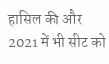हासिल की और 2021 में भी सीट को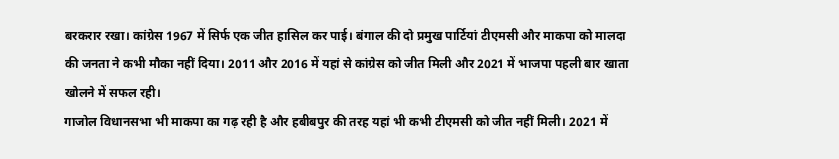बरकरार रखा। कांग्रेस 1967 में सिर्फ एक जीत हासिल कर पाई। बंगाल की दो प्रमुख पार्टियां टीएमसी और माकपा को मालदा की जनता ने कभी मौका नहीं दिया। 2011 और 2016 में यहां से कांग्रेस को जीत मिली और 2021 में भाजपा पहली बार खाता खोलने में सफल रही।
गाजोल विधानसभा भी माकपा का गढ़ रही है और हबीबपुर की तरह यहां भी कभी टीएमसी को जीत नहीं मिली। 2021 में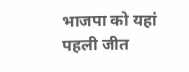भाजपा को यहां पहली जीत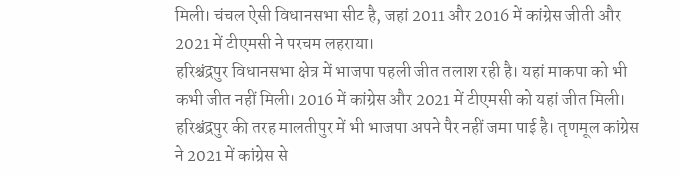मिली। चंचल ऐसी विधानसभा सीट है, जहां 2011 और 2016 में कांग्रेस जीती और 2021 में टीएमसी ने परचम लहराया।
हरिश्चंद्रपुर विधानसभा क्षेत्र में भाजपा पहली जीत तलाश रही है। यहां माकपा को भी कभी जीत नहीं मिली। 2016 में कांग्रेस और 2021 में टीएमसी को यहां जीत मिली। हरिश्चंद्रपुर की तरह मालतीपुर में भी भाजपा अपने पैर नहीं जमा पाई है। तृणमूल कांग्रेस ने 2021 में कांग्रेस से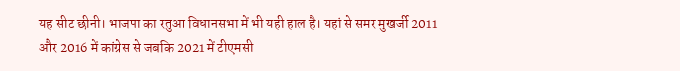यह सीट छीनी। भाजपा का रतुआ विधानसभा में भी यही हाल है। यहां से समर मुखर्जी 2011 और 2016 में कांग्रेस से जबकि 2021 में टीएमसी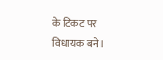के टिकट पर विधायक बने।